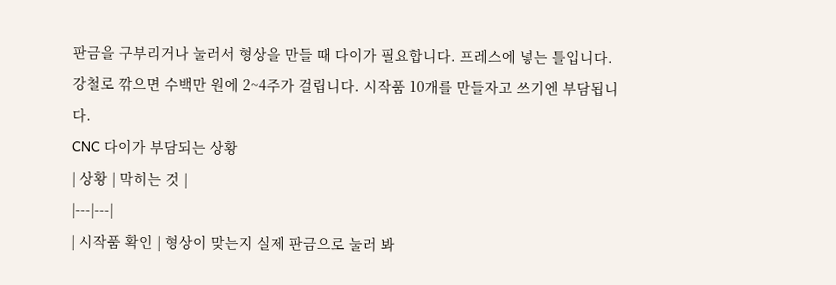판금을 구부리거나 눌러서 형상을 만들 때 다이가 필요합니다. 프레스에 넣는 틀입니다.
강철로 깎으면 수백만 원에 2~4주가 걸립니다. 시작품 10개를 만들자고 쓰기엔 부담됩니다.
CNC 다이가 부담되는 상황
| 상황 | 막히는 것 |
|---|---|
| 시작품 확인 | 형상이 맞는지 실제 판금으로 눌러 봐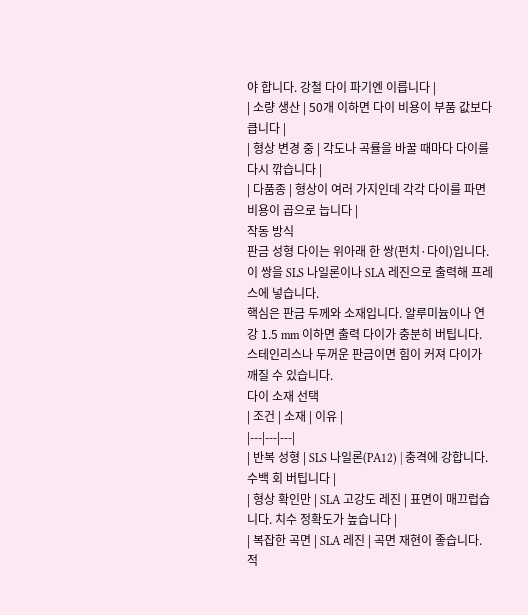야 합니다. 강철 다이 파기엔 이릅니다 |
| 소량 생산 | 50개 이하면 다이 비용이 부품 값보다 큽니다 |
| 형상 변경 중 | 각도나 곡률을 바꿀 때마다 다이를 다시 깎습니다 |
| 다품종 | 형상이 여러 가지인데 각각 다이를 파면 비용이 곱으로 늡니다 |
작동 방식
판금 성형 다이는 위아래 한 쌍(펀치·다이)입니다. 이 쌍을 SLS 나일론이나 SLA 레진으로 출력해 프레스에 넣습니다.
핵심은 판금 두께와 소재입니다. 알루미늄이나 연강 1.5 mm 이하면 출력 다이가 충분히 버팁니다. 스테인리스나 두꺼운 판금이면 힘이 커져 다이가 깨질 수 있습니다.
다이 소재 선택
| 조건 | 소재 | 이유 |
|---|---|---|
| 반복 성형 | SLS 나일론(PA12) | 충격에 강합니다. 수백 회 버팁니다 |
| 형상 확인만 | SLA 고강도 레진 | 표면이 매끄럽습니다. 치수 정확도가 높습니다 |
| 복잡한 곡면 | SLA 레진 | 곡면 재현이 좋습니다. 적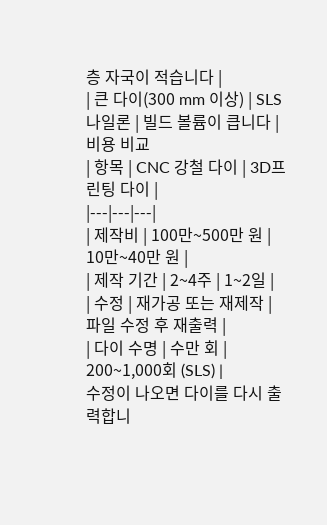층 자국이 적습니다 |
| 큰 다이(300 mm 이상) | SLS 나일론 | 빌드 볼륨이 큽니다 |
비용 비교
| 항목 | CNC 강철 다이 | 3D프린팅 다이 |
|---|---|---|
| 제작비 | 100만~500만 원 | 10만~40만 원 |
| 제작 기간 | 2~4주 | 1~2일 |
| 수정 | 재가공 또는 재제작 | 파일 수정 후 재출력 |
| 다이 수명 | 수만 회 | 200~1,000회 (SLS) |
수정이 나오면 다이를 다시 출력합니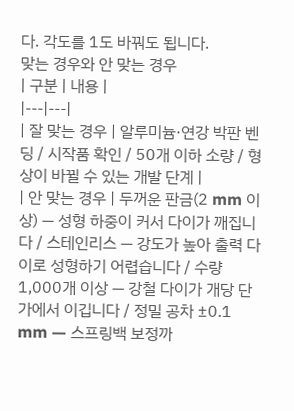다. 각도를 1도 바꿔도 됩니다.
맞는 경우와 안 맞는 경우
| 구분 | 내용 |
|---|---|
| 잘 맞는 경우 | 알루미늄·연강 박판 벤딩 / 시작품 확인 / 50개 이하 소량 / 형상이 바뀔 수 있는 개발 단계 |
| 안 맞는 경우 | 두꺼운 판금(2 mm 이상) — 성형 하중이 커서 다이가 깨집니다 / 스테인리스 — 강도가 높아 출력 다이로 성형하기 어렵습니다 / 수량 1,000개 이상 — 강철 다이가 개당 단가에서 이깁니다 / 정밀 공차 ±0.1 mm — 스프링백 보정까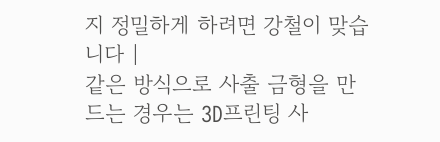지 정밀하게 하려면 강철이 맞습니다 |
같은 방식으로 사출 금형을 만드는 경우는 3D프린팅 사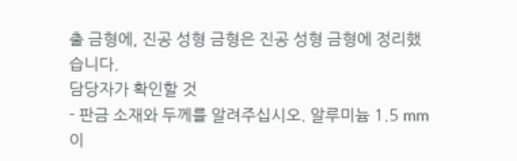출 금형에, 진공 성형 금형은 진공 성형 금형에 정리했습니다.
담당자가 확인할 것
- 판금 소재와 두께를 알려주십시오. 알루미늄 1.5 mm 이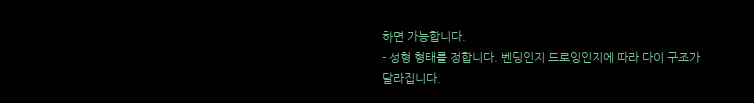하면 가능합니다.
- 성형 형태를 정합니다. 벤딩인지 드로잉인지에 따라 다이 구조가 달라집니다.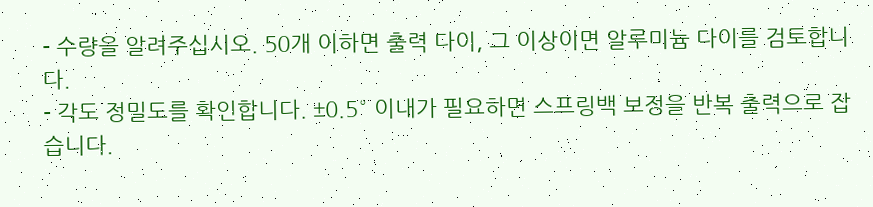- 수량을 알려주십시오. 50개 이하면 출력 다이, 그 이상이면 알루미늄 다이를 검토합니다.
- 각도 정밀도를 확인합니다. ±0.5° 이내가 필요하면 스프링백 보정을 반복 출력으로 잡습니다.